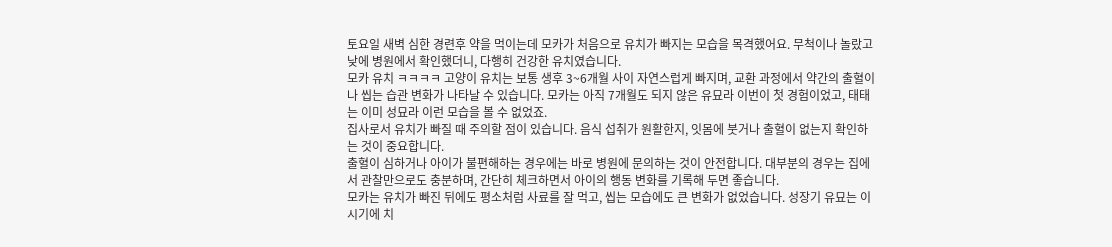토요일 새벽 심한 경련후 약을 먹이는데 모카가 처음으로 유치가 빠지는 모습을 목격했어요. 무척이나 놀랐고 낮에 병원에서 확인했더니, 다행히 건강한 유치였습니다.
모카 유치 ㅋㅋㅋㅋ 고양이 유치는 보통 생후 3~6개월 사이 자연스럽게 빠지며, 교환 과정에서 약간의 출혈이나 씹는 습관 변화가 나타날 수 있습니다. 모카는 아직 7개월도 되지 않은 유묘라 이번이 첫 경험이었고, 태태는 이미 성묘라 이런 모습을 볼 수 없었죠.
집사로서 유치가 빠질 때 주의할 점이 있습니다. 음식 섭취가 원활한지, 잇몸에 붓거나 출혈이 없는지 확인하는 것이 중요합니다.
출혈이 심하거나 아이가 불편해하는 경우에는 바로 병원에 문의하는 것이 안전합니다. 대부분의 경우는 집에서 관찰만으로도 충분하며, 간단히 체크하면서 아이의 행동 변화를 기록해 두면 좋습니다.
모카는 유치가 빠진 뒤에도 평소처럼 사료를 잘 먹고, 씹는 모습에도 큰 변화가 없었습니다. 성장기 유묘는 이 시기에 치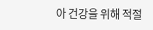아 건강을 위해 적절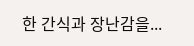한 간식과 장난감을...